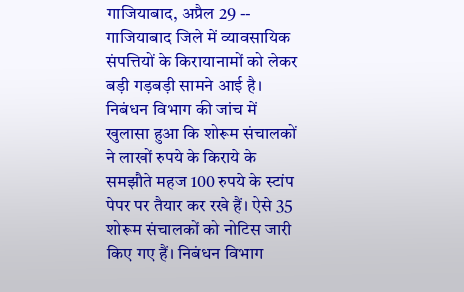गाजियाबाद, अप्रैल 29 -- गाजियाबाद जिले में व्यावसायिक संपत्तियों के किरायानामों को लेकर बड़ी गड़बड़ी सामने आई है। निबंधन विभाग की जांच में खुलासा हुआ कि शोरूम संचालकों ने लाखों रुपये के किराये के समझौते महज 100 रुपये के स्टांप पेपर पर तैयार कर रखे हैं। ऐसे 35 शोरूम संचालकों को नोटिस जारी किए गए हैं। निबंधन विभाग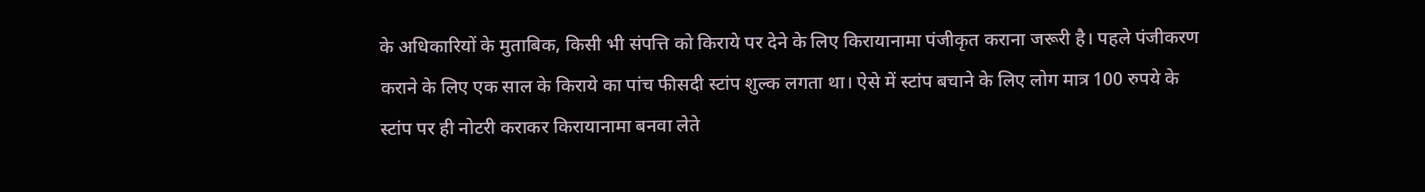के अधिकारियों के मुताबिक, किसी भी संपत्ति को किराये पर देने के लिए किरायानामा पंजीकृत कराना जरूरी है। पहले पंजीकरण कराने के लिए एक साल के किराये का पांच फीसदी स्टांप शुल्क लगता था। ऐसे में स्टांप बचाने के लिए लोग मात्र 100 रुपये के स्टांप पर ही नोटरी कराकर किरायानामा बनवा लेते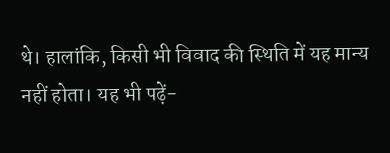थे। हालांकि, किसी भी विवाद की स्थिति में यह मान्य नहीं होता। यह भी पढ़ें-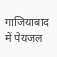गाजियाबाद में पेयजल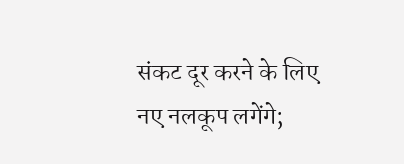संकट दूर करने के लिए नए नलकूप लगेंगे;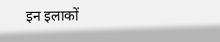इन इलाकों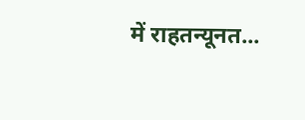में राहतन्यूनत...